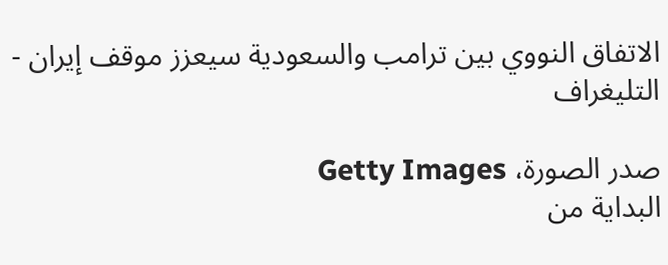الاتفاق النووي بين ترامب والسعودية سيعزز موقف إيران - التليغراف

صدر الصورة، Getty Images
البداية من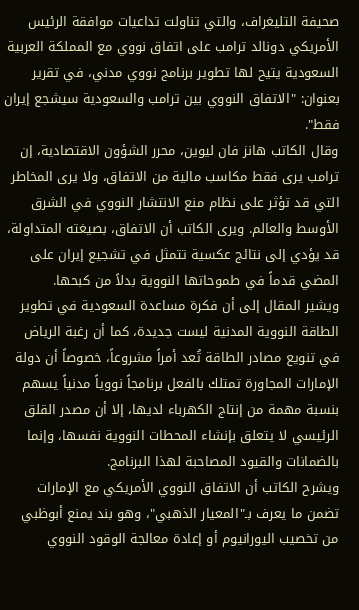صحيفة التليغراف، والتي تناولت تداعيات موافقة الرئيس الأمريكي دونالد ترامب على اتفاق نووي مع المملكة العربية السعودية يتيح لها تطوير برنامج نووي مدني، في تقرير بعنوان: "الاتفاق النووي بين ترامب والسعودية سيشجع إيران فقط".
وقال الكاتب هانز فان ليوين، محرر الشؤون الاقتصادية، إن ترامب يرى فقط مكاسب مالية من الاتفاق، ولا يرى المخاطر التي قد تؤثر على نظام منع الانتشار النووي في الشرق الأوسط والعالم. ويرى الكاتب أن الاتفاق، بصيغته المتداولة، قد يؤدي إلى نتائج عكسية تتمثل في تشجيع إيران على المضي قدماً في طموحاتها النووية بدلاً من كبحها.
ويشير المقال إلى أن فكرة مساعدة السعودية في تطوير الطاقة النووية المدنية ليست جديدة، كما أن رغبة الرياض في تنويع مصادر الطاقة تُعد أمراً مشروعاً، خصوصاً أن دولة الإمارات المجاورة تمتلك بالفعل برنامجاً نووياً مدنياً يسهم بنسبة مهمة من إنتاج الكهرباء لديها، إلا أن مصدر القلق الرئيسي لا يتعلق بإنشاء المحطات النووية نفسها، وإنما بالضمانات والقيود المصاحبة لهذا البرنامج.
ويشرح الكاتب أن الاتفاق النووي الأمريكي مع الإمارات تضمن ما يعرف بـ"المعيار الذهبي"، وهو بند يمنع أبوظبي من تخصيب اليورانيوم أو إعادة معالجة الوقود النووي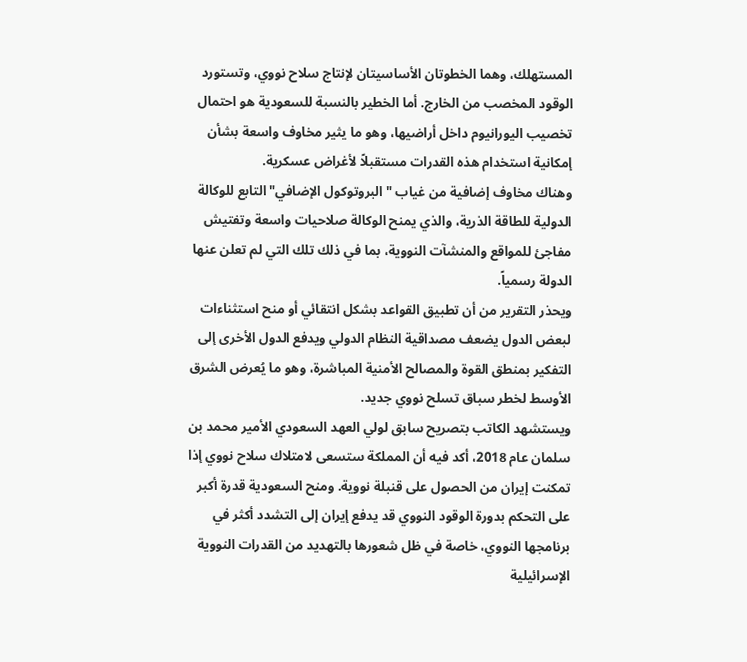المستهلك، وهما الخطوتان الأساسيتان لإنتاج سلاح نووي، وتستورد الوقود المخصب من الخارج. أما الخطير بالنسبة للسعودية هو احتمال تخصيب اليورانيوم داخل أراضيها، وهو ما يثير مخاوف واسعة بشأن إمكانية استخدام هذه القدرات مستقبلاً لأغراض عسكرية.
وهناك مخاوف إضافية من غياب "البروتوكول الإضافي" التابع للوكالة الدولية للطاقة الذرية، والذي يمنح الوكالة صلاحيات واسعة وتفتيش مفاجئ للمواقع والمنشآت النووية، بما في ذلك تلك التي لم تعلن عنها الدولة رسمياً.
ويحذر التقرير من أن تطبيق القواعد بشكل انتقائي أو منح استثناءات لبعض الدول يضعف مصداقية النظام الدولي ويدفع الدول الأخرى إلى التفكير بمنطق القوة والمصالح الأمنية المباشرة، وهو ما يُعرض الشرق الأوسط لخطر سباق تسلح نووي جديد.
ويستشهد الكاتب بتصريح سابق لولي العهد السعودي الأمير محمد بن سلمان عام 2018، أكد فيه أن المملكة ستسعى لامتلاك سلاح نووي إذا تمكنت إيران من الحصول على قنبلة نووية. ومنح السعودية قدرة أكبر على التحكم بدورة الوقود النووي قد يدفع إيران إلى التشدد أكثر في برنامجها النووي، خاصة في ظل شعورها بالتهديد من القدرات النووية الإسرائيلية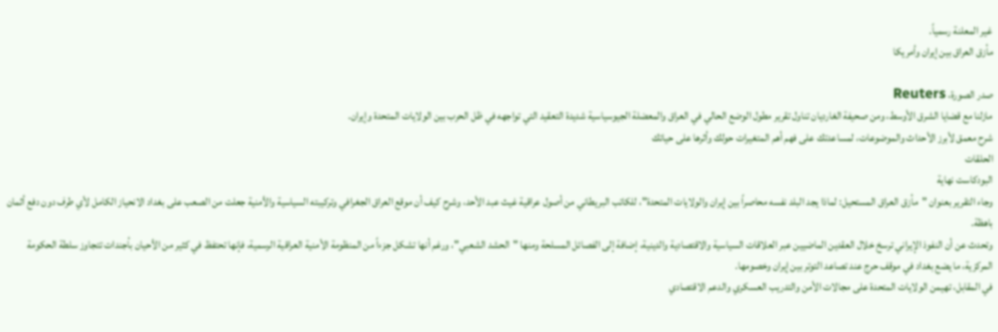غير المعلنة رسمياً.
مأزق العراق بين إيران وأمريكا

صدر الصورة، Reuters
مازلنا مع قضايا الشرق الأوسط، ومن صحيفة الغارديان تناول تقرير مطول الوضع الحالي في العراق والمعضلة الجيوسياسية شديدة التعقيد التي تواجهه في ظل الحرب بين الولايات المتحدة وإيران.
شرح معمق لأبرز الأحداث والموضوعات، لمساعدتك على فهم أهم المتغيرات حولك وأثرها على حياتك
الحلقات
البودكاست نهاية
وجاء التقرير بعنوان "مأزق العراق المستحيل: لماذا يجد البلد نفسه محاصراً بين إيران والولايات المتحدة"، للكاتب البريطاني من أصول عراقية غيث عبد الأحد، وشرح كيف أن موقع العراق الجغرافي وتركيبته السياسية والأمنية جعلت من الصعب على بغداد الانحياز الكامل لأي طرف دون دفع أثمان باهظة.
وتحدث عن أن النفوذ الإيراني ترسخ خلال العقدين الماضيين عبر العلاقات السياسية والاقتصادية والدينية، إضافة إلى الفصائل المسلحة ومنها "الحشد الشعبي"، ورغم أنها تشكل جزءاً من المنظومة الأمنية العراقية الرسمية، فإنها تحتفظ في كثير من الأحيان بأجندات تتجاوز سلطة الحكومة المركزية، ما يضع بغداد في موقف حرج عند تصاعد التوتر بين إيران وخصومها.
في المقابل، تهيمن الولايات المتحدة على مجالات الأمن والتدريب العسكري والدعم الاقتصادي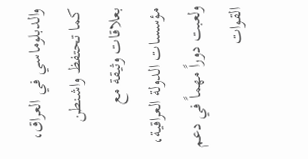والدبلوماسي في العراق، كما تحتفظ واشنطن بعلاقات وثيقة مع مؤسسات الدولة العراقية، ولعبت دوراً مهماً في دعم القوات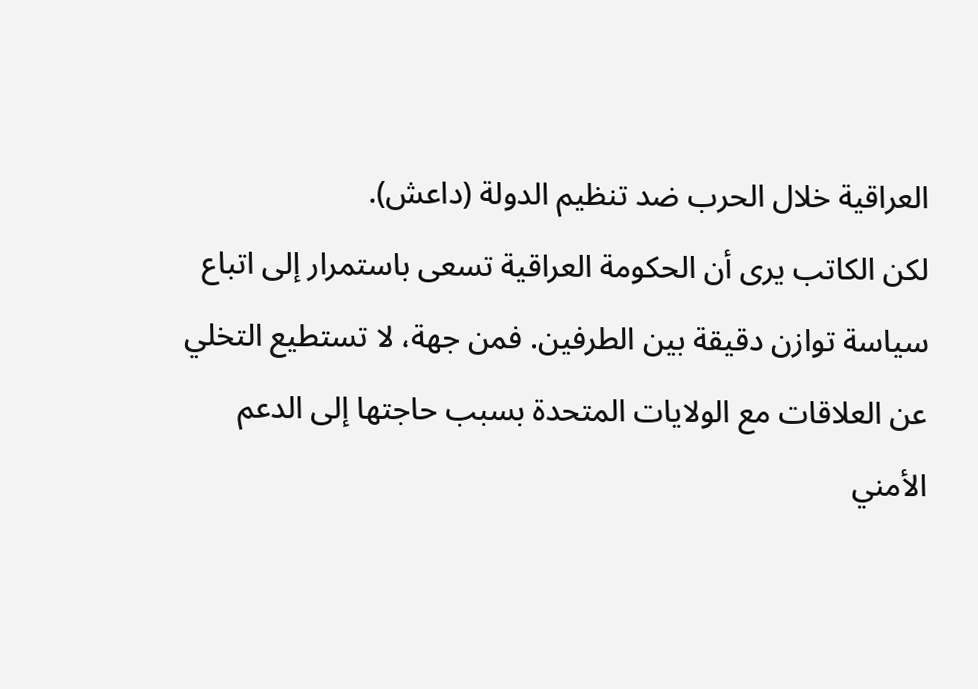العراقية خلال الحرب ضد تنظيم الدولة (داعش).
لكن الكاتب يرى أن الحكومة العراقية تسعى باستمرار إلى اتباع سياسة توازن دقيقة بين الطرفين. فمن جهة، لا تستطيع التخلي عن العلاقات مع الولايات المتحدة بسبب حاجتها إلى الدعم الأمني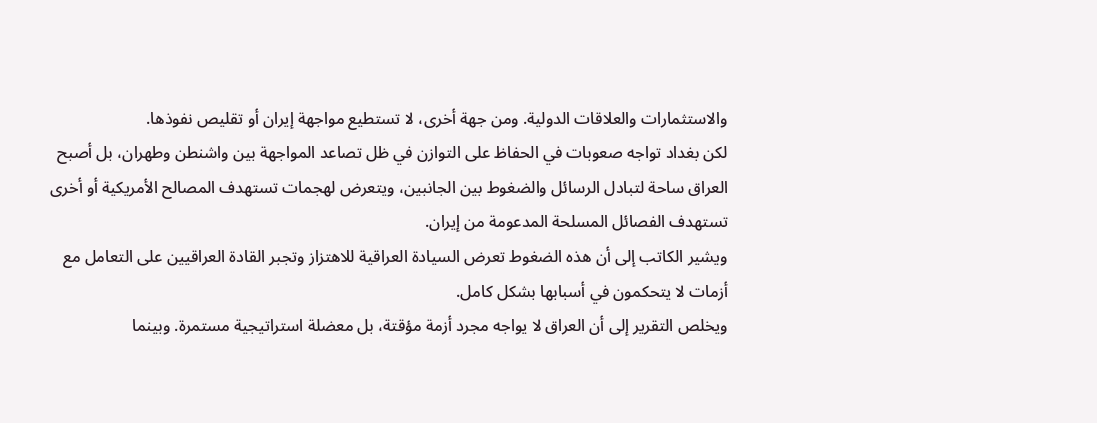والاستثمارات والعلاقات الدولية. ومن جهة أخرى، لا تستطيع مواجهة إيران أو تقليص نفوذها.
لكن بغداد تواجه صعوبات في الحفاظ على التوازن في ظل تصاعد المواجهة بين واشنطن وطهران، بل أصبح العراق ساحة لتبادل الرسائل والضغوط بين الجانبين، ويتعرض لهجمات تستهدف المصالح الأمريكية أو أخرى تستهدف الفصائل المسلحة المدعومة من إيران.
ويشير الكاتب إلى أن هذه الضغوط تعرض السيادة العراقية للاهتزاز وتجبر القادة العراقيين على التعامل مع أزمات لا يتحكمون في أسبابها بشكل كامل.
ويخلص التقرير إلى أن العراق لا يواجه مجرد أزمة مؤقتة، بل معضلة استراتيجية مستمرة. وبينما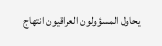يحاول المسؤولون العراقيون انتهاج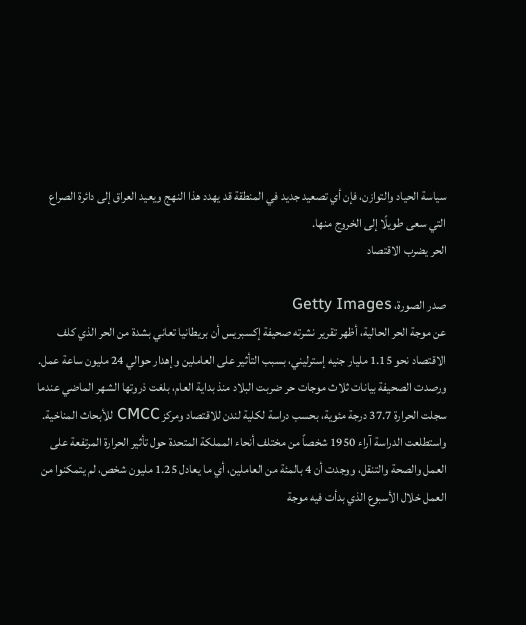سياسة الحياد والتوازن، فإن أي تصعيد جديد في المنطقة قد يهدد هذا النهج ويعيد العراق إلى دائرة الصراع التي سعى طويلًا إلى الخروج منها.
الحر يضرب الاقتصاد

صدر الصورة، Getty Images
عن موجة الحر الحالية، أظهر تقرير نشرته صحيفة إكسبريس أن بريطانيا تعاني بشدة من الحر الذي كلف الاقتصاد نحو 1.15 مليار جنيه إسترليني، بسبب التأثير على العاملين وإهدار حوالي 24 مليون ساعة عمل.
ورصدت الصحيفة بيانات ثلاث موجات حر ضربت البلاد منذ بداية العام، بلغت ذروتها الشهر الماضي عندما سجلت الحرارة 37.7 درجة مئوية، بحسب دراسة لكلية لندن للاقتصاد ومركز CMCC للأبحاث المناخية.
واستطلعت الدراسة آراء 1950 شخصاً من مختلف أنحاء المملكة المتحدة حول تأثير الحرارة المرتفعة على العمل والصحة والتنقل، ووجدت أن 4 بالمئة من العاملين، أي ما يعادل 1.25 مليون شخص، لم يتمكنوا من العمل خلال الأسبوع الذي بدأت فيه موجة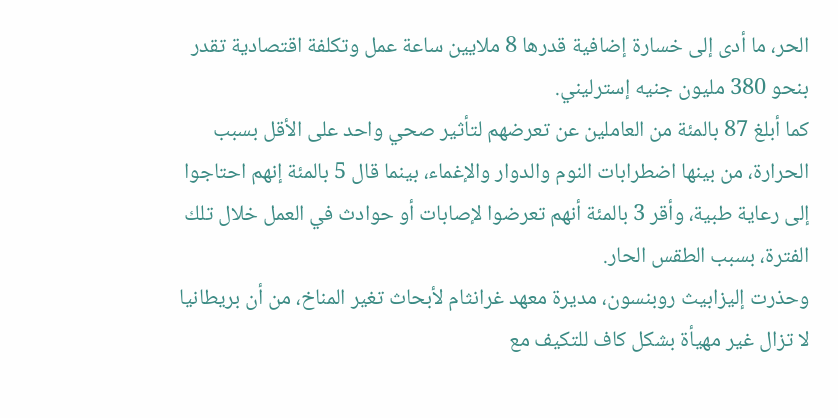الحر، ما أدى إلى خسارة إضافية قدرها 8 ملايين ساعة عمل وتكلفة اقتصادية تقدر بنحو 380 مليون جنيه إسترليني.
كما أبلغ 87 بالمئة من العاملين عن تعرضهم لتأثير صحي واحد على الأقل بسبب الحرارة، من بينها اضطرابات النوم والدوار والإغماء، بينما قال 5 بالمئة إنهم احتاجوا إلى رعاية طبية، وأقر 3 بالمئة أنهم تعرضوا لإصابات أو حوادث في العمل خلال تلك الفترة، بسبب الطقس الحار.
وحذرت إليزابيث روبنسون، مديرة معهد غرانثام لأبحاث تغير المناخ، من أن بريطانيا لا تزال غير مهيأة بشكل كاف للتكيف مع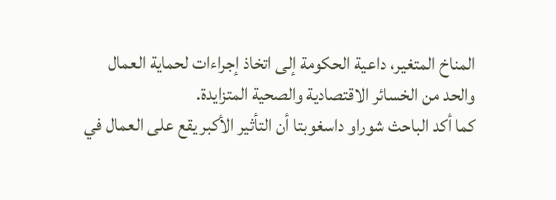المناخ المتغير، داعية الحكومة إلى اتخاذ إجراءات لحماية العمال والحد من الخسائر الاقتصادية والصحية المتزايدة.
كما أكد الباحث شوراو داسغوبتا أن التأثير الأكبر يقع على العمال في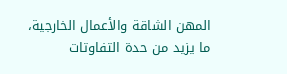المهن الشاقة والأعمال الخارجية، ما يزيد من حدة التفاوتات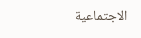الاجتماعية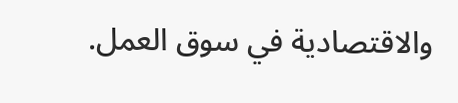والاقتصادية في سوق العمل.